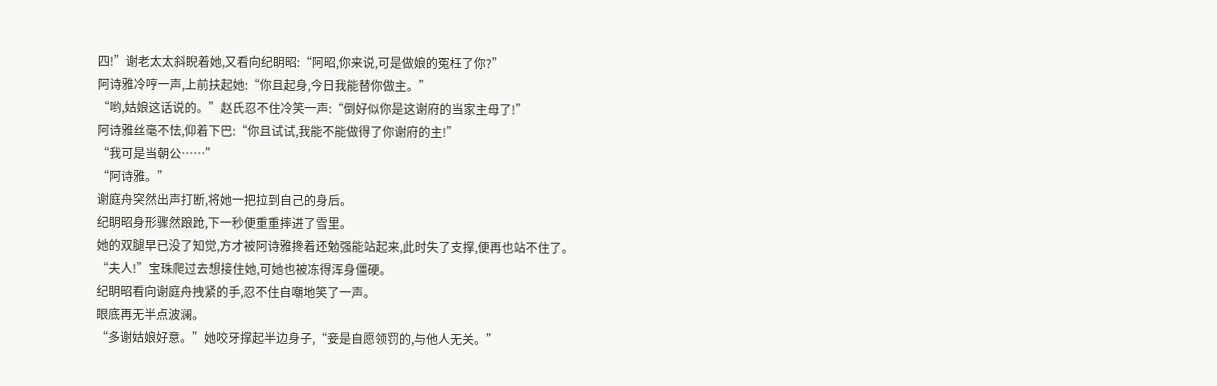四!”谢老太太斜睨着她,又看向纪眀昭:“阿昭,你来说,可是做娘的冤枉了你?”
阿诗雅冷哼一声,上前扶起她:“你且起身,今日我能替你做主。”
“哟,姑娘这话说的。”赵氏忍不住冷笑一声:“倒好似你是这谢府的当家主母了!”
阿诗雅丝毫不怯,仰着下巴:“你且试试,我能不能做得了你谢府的主!”
“我可是当朝公……”
“阿诗雅。”
谢庭舟突然出声打断,将她一把拉到自己的身后。
纪眀昭身形骤然踉跄,下一秒便重重摔进了雪里。
她的双腿早已没了知觉,方才被阿诗雅搀着还勉强能站起来,此时失了支撑,便再也站不住了。
“夫人!”宝珠爬过去想接住她,可她也被冻得浑身僵硬。
纪眀昭看向谢庭舟拽紧的手,忍不住自嘲地笑了一声。
眼底再无半点波澜。
“多谢姑娘好意。”她咬牙撑起半边身子,“妾是自愿领罚的,与他人无关。”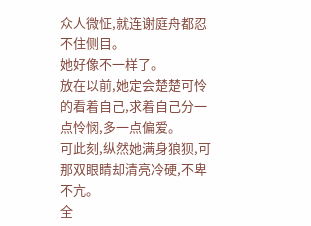众人微怔,就连谢庭舟都忍不住侧目。
她好像不一样了。
放在以前,她定会楚楚可怜的看着自己,求着自己分一点怜悯,多一点偏爱。
可此刻,纵然她满身狼狈,可那双眼睛却清亮冷硬,不卑不亢。
全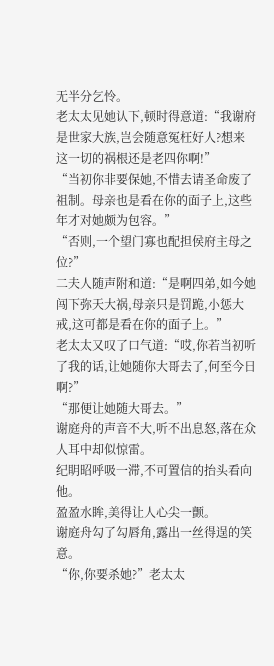无半分乞怜。
老太太见她认下,顿时得意道:“我谢府是世家大族,岂会随意冤枉好人?想来这一切的祸根还是老四你啊!”
“当初你非要保她,不惜去请圣命废了祖制。母亲也是看在你的面子上,这些年才对她颇为包容。”
“否则,一个望门寡也配担侯府主母之位?”
二夫人随声附和道:“是啊四弟,如今她闯下弥天大祸,母亲只是罚跪,小惩大戒,这可都是看在你的面子上。”
老太太又叹了口气道:“哎,你若当初听了我的话,让她随你大哥去了,何至今日啊?”
“那便让她随大哥去。”
谢庭舟的声音不大,听不出息怒,落在众人耳中却似惊雷。
纪眀昭呼吸一滞,不可置信的抬头看向他。
盈盈水眸,美得让人心尖一颤。
谢庭舟勾了勾唇角,露出一丝得逞的笑意。
“你,你要杀她?”老太太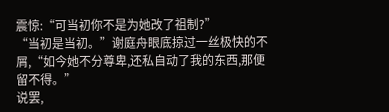震惊:“可当初你不是为她改了祖制?”
“当初是当初。”谢庭舟眼底掠过一丝极快的不屑,“如今她不分尊卑,还私自动了我的东西,那便留不得。”
说罢,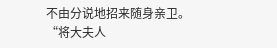不由分说地招来随身亲卫。
“将大夫人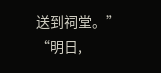送到祠堂。”
“明日,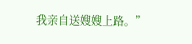我亲自送嫂嫂上路。”